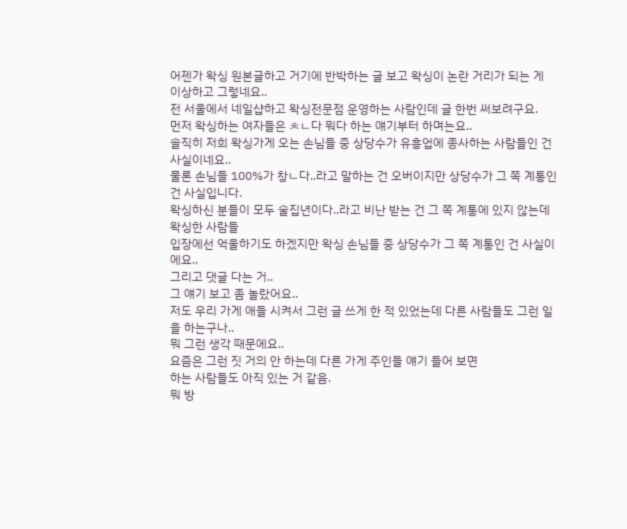어젠가 왁싱 원본글하고 거기에 반박하는 글 보고 왁싱이 논란 거리가 되는 게
이상하고 그렇네요..
전 서울에서 네일샵하고 왁싱전문점 운영하는 사람인데 글 한번 써보려구요.
먼저 왁싱하는 여자들은 ㅊㄴ다 뭐다 하는 얘기부터 하며는요..
솔직히 저희 왁싱가게 오는 손님들 중 상당수가 유흥업에 종사하는 사람들인 건 사실이네요..
물론 손님들 100%가 창ㄴ다..라고 말하는 건 오버이지만 상당수가 그 쪽 계통인건 사실입니다.
왁싱하신 분들이 모두 술집년이다..라고 비난 받는 건 그 쪽 계통에 있지 않는데 왁싱한 사람들
입장에선 억울하기도 하겠지만 왁싱 손님들 중 상당수가 그 쪽 계통인 건 사실이에요..
그리고 댓글 다는 거..
그 얘기 보고 좀 놀랐어요..
저도 우리 가게 애들 시켜서 그런 글 쓰게 한 적 있었는데 다른 사람들도 그런 일을 하는구나..
뭐 그런 생각 때문에요..
요즘은 그런 짓 거의 안 하는데 다른 가게 주인들 얘기 들어 보면
하는 사람들도 아직 있는 거 같음.
뭐 방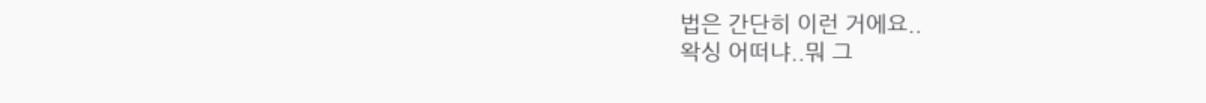법은 간단히 이런 거에요..
왁싱 어떠냐..뭐 그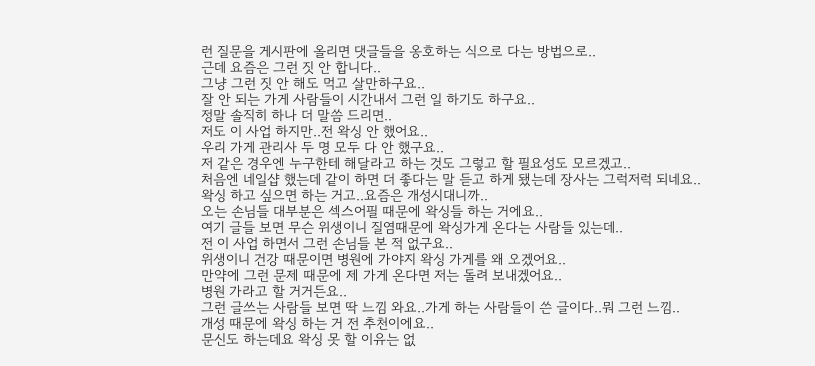런 질문을 게시판에 올리면 댓글들을 옹호하는 식으로 다는 방법으로..
근데 요즘은 그런 짓 안 합니다..
그냥 그런 짓 안 해도 먹고 살만하구요..
잘 안 되는 가게 사람들이 시간내서 그런 일 하기도 하구요..
정말 솔직히 하나 더 말씀 드리면..
저도 이 사업 하지만..전 왁싱 안 했어요..
우리 가게 관리사 두 명 모두 다 안 했구요..
저 같은 경우엔 누구한테 해달라고 하는 것도 그렇고 할 필요성도 모르겠고..
처음엔 네일샵 했는데 같이 하면 더 좋다는 말 듣고 하게 됐는데 장사는 그럭저럭 되네요..
왁싱 하고 싶으면 하는 거고..요즘은 개성시대니까..
오는 손님들 대부분은 섹스어필 때문에 왁싱들 하는 거에요..
여기 글들 보면 무슨 위생이니 질염때문에 왁싱가게 온다는 사람들 있는데..
전 이 사업 하면서 그런 손님들 본 적 없구요..
위생이니 건강 때문이면 병원에 가야지 왁싱 가게를 왜 오겠어요..
만약에 그런 문제 때문에 제 가게 온다면 저는 돌려 보내겠어요..
병원 가라고 할 거거든요..
그런 글쓰는 사람들 보면 딱 느낌 와요..가게 하는 사람들이 쓴 글이다..뭐 그런 느낌..
개성 때문에 왁싱 하는 거 전 추천이에요..
문신도 하는데요 왁싱 못 할 이유는 없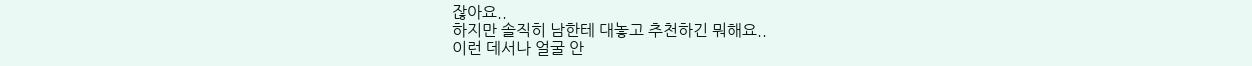잖아요..
하지만 솔직히 남한테 대놓고 추천하긴 뭐해요..
이런 데서나 얼굴 안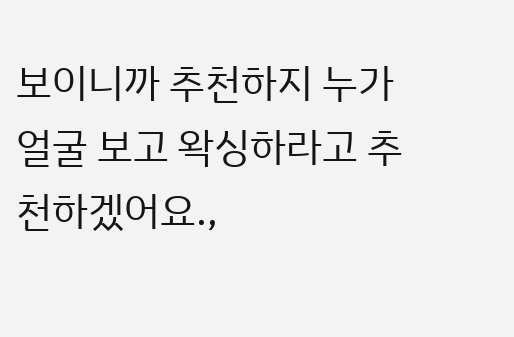보이니까 추천하지 누가 얼굴 보고 왁싱하라고 추천하겠어요.,